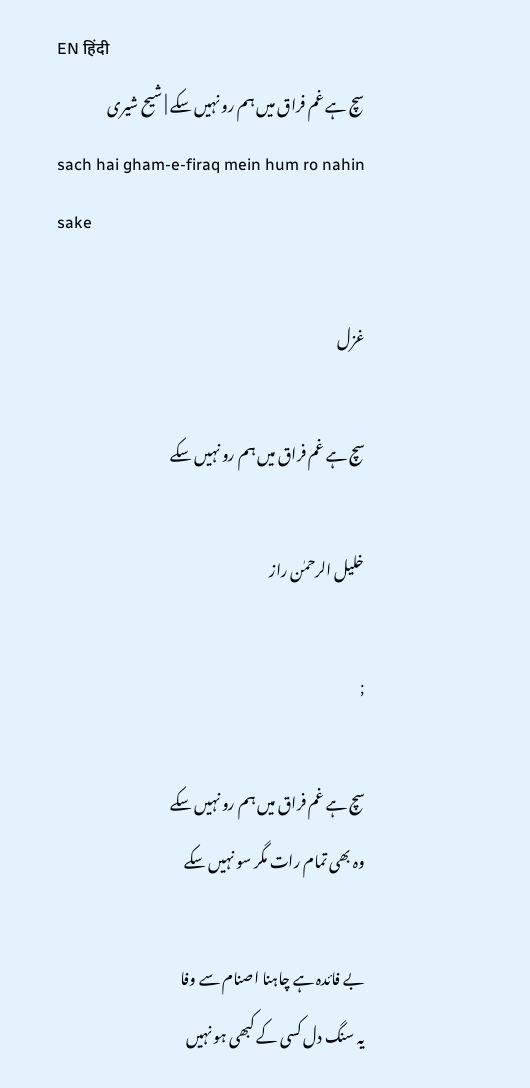EN हिंदी
سچ ہے غم فراق میں ہم رو نہیں سکے | شیح شیری
sach hai gham-e-firaq mein hum ro nahin sake

غزل

سچ ہے غم فراق میں ہم رو نہیں سکے

خلیل الرحمٰن راز

;

سچ ہے غم فراق میں ہم رو نہیں سکے
وہ بھی تمام رات مگر سو نہیں سکے

بے فائدہ ہے چاہنا اصنام سے وفا
یہ سنگ دل کسی کے کبھی ہو نہیں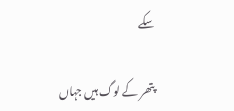سکے

پتھر کے لوگ ہیں جہاں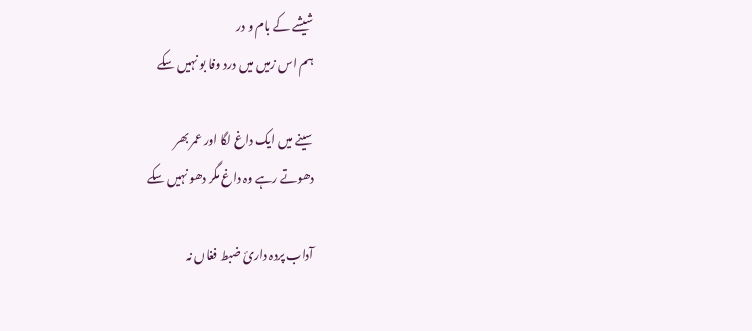شیشے کے بام و در
ہم اس زمیں میں درد وفا بو نہیں سکے

سینے میں ایک داغ لگا اور عمر بھر
دھوتے رہے وہ داغ مگر دھو نہیں سکے

آداب پردہ داریٔ ضبط فغاں نہ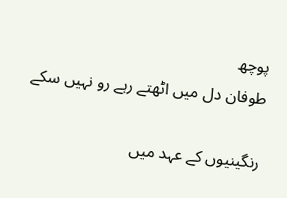پوچھ
طوفان دل میں اٹھتے رہے رو نہیں سکے

رنگینیوں کے عہد میں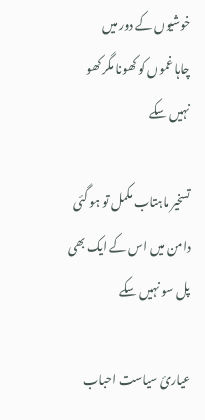خوشیوں کے دور میں
چاہا غموں کو کھونا مگر کھو نہیں سکے

تسخیر ماہتاب مکمل تو ہو گئی
دامن میں اس کے ایک بھی پل سو نہیں سکے

عیاریٔ سیاست احباب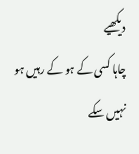دیکھیے
چاہا کسی کے ہو کے رہیں ہو نہیں سکے